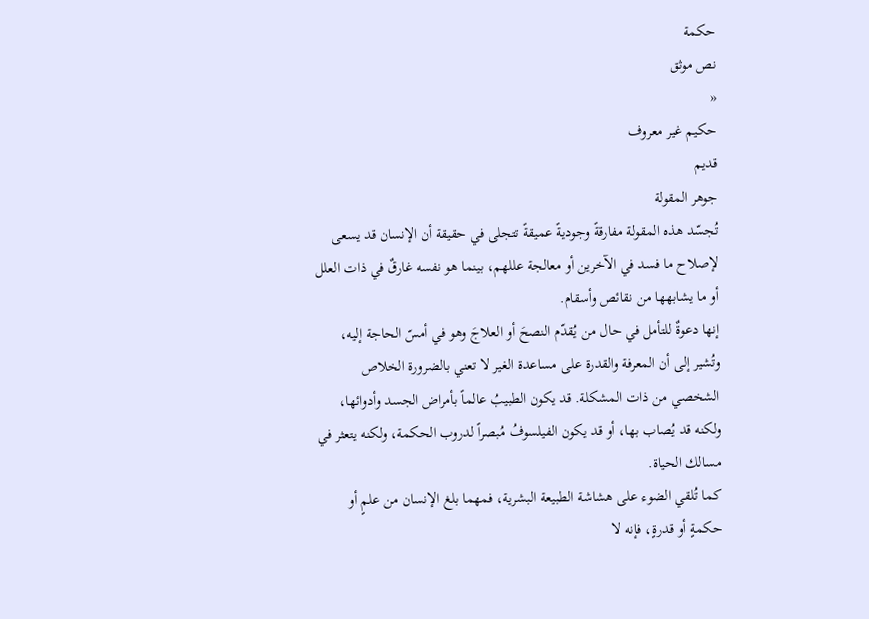حكمة
نص موثق
«
حكيم غير معروف
قديم
جوهر المقولة
تُجسّد هذه المقولة مفارقةً وجوديةً عميقةً تتجلى في حقيقة أن الإنسان قد يسعى لإصلاح ما فسد في الآخرين أو معالجة عللهم، بينما هو نفسه غارقٌ في ذات العلل أو ما يشابهها من نقائص وأسقام.
إنها دعوةٌ للتأمل في حال من يُقدّم النصحَ أو العلاجَ وهو في أمسّ الحاجة إليه، وتُشير إلى أن المعرفة والقدرة على مساعدة الغير لا تعني بالضرورة الخلاص الشخصي من ذات المشكلة. قد يكون الطبيبُ عالماً بأمراض الجسد وأدوائها، ولكنه قد يُصاب بها، أو قد يكون الفيلسوفُ مُبصراً لدروب الحكمة، ولكنه يتعثر في مسالك الحياة.
كما تُلقي الضوء على هشاشة الطبيعة البشرية، فمهما بلغ الإنسان من علمٍ أو حكمةٍ أو قدرةٍ، فإنه لا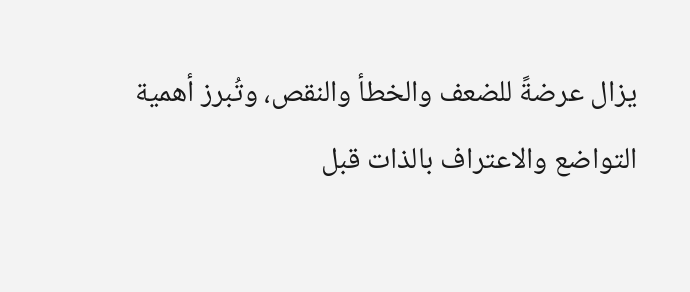يزال عرضةً للضعف والخطأ والنقص، وتُبرز أهمية التواضع والاعتراف بالذات قبل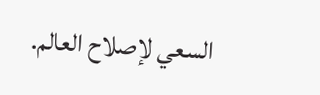السعي لإصلاح العالم.